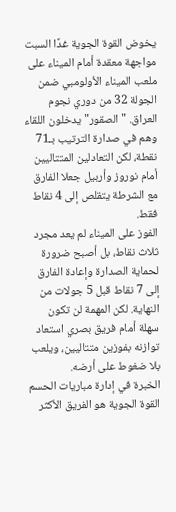يخوض القوة الجوية غدًا السبت مواجهة معقدة أمام الميناء على ملعب الميناء الأولومبي ضمن الجولة 32 من دوري نجوم العراق. "الصقور" يدخلون اللقاء وهم في صدارة الترتيب بـ71 نقطة، لكن التعادلين المتتاليين أمام نوروز وأربيل جعلا الفارق مع الشرطة يتقلص إلى 4 نقاط فقط.
الفوز على الميناء لم يعد مجرد ثلاث نقاط، بل أصبح ضرورة لحماية الصدارة وإعادة الفارق إلى 7 نقاط قبل 5 جولات من النهاية. لكن المهمة لن تكون سهلة أمام فريق بصري استعاد توازنه بفوزين متتاليين، ويلعب بلا ضغوط على أرضه.
الخبرة في إدارة مباريات الحسم
القوة الجوية هو الفريق الأكثر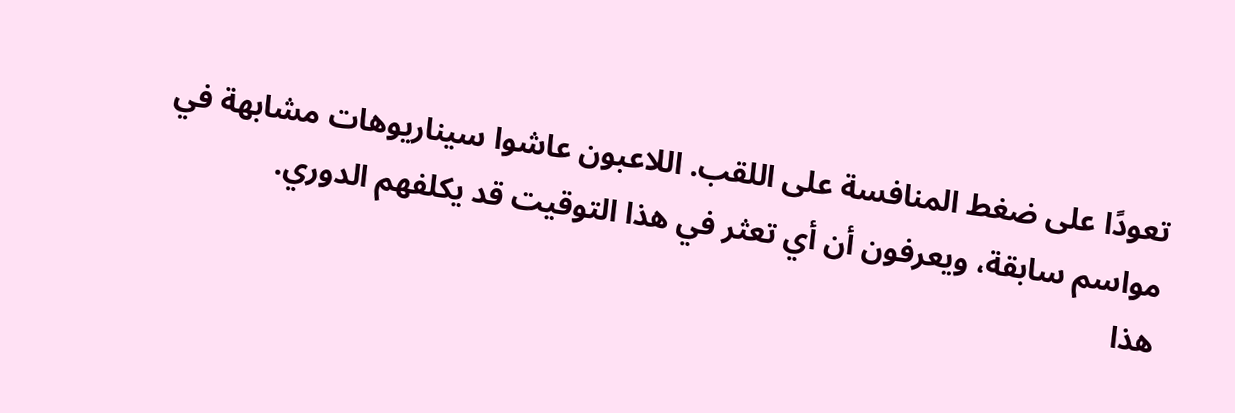تعودًا على ضغط المنافسة على اللقب. اللاعبون عاشوا سيناريوهات مشابهة في مواسم سابقة، ويعرفون أن أي تعثر في هذا التوقيت قد يكلفهم الدوري.
هذا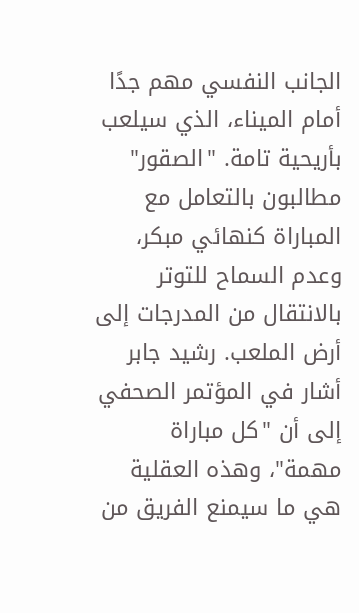الجانب النفسي مهم جدًا أمام الميناء، الذي سيلعب بأريحية تامة. "الصقور" مطالبون بالتعامل مع المباراة كنهائي مبكر، وعدم السماح للتوتر بالانتقال من المدرجات إلى أرض الملعب. رشيد جابر أشار في المؤتمر الصحفي إلى أن "كل مباراة مهمة"، وهذه العقلية هي ما سيمنع الفريق من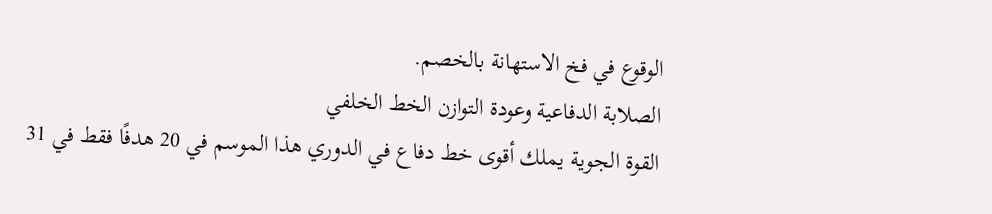الوقوع في فخ الاستهانة بالخصم.
الصلابة الدفاعية وعودة التوازن الخط الخلفي
القوة الجوية يملك أقوى خط دفاع في الدوري هذا الموسم في 20 هدفًا فقط في 31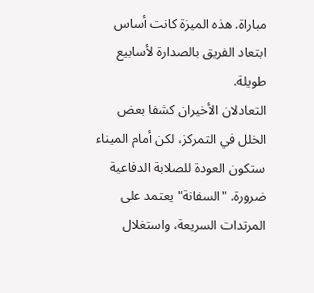مباراة. هذه الميزة كانت أساس ابتعاد الفريق بالصدارة لأسابيع طويلة.
التعادلان الأخيران كشفا بعض الخلل في التمركز، لكن أمام الميناء ستكون العودة للصلابة الدفاعية ضرورة. "السفانة" يعتمد على المرتدات السريعة، واستغلال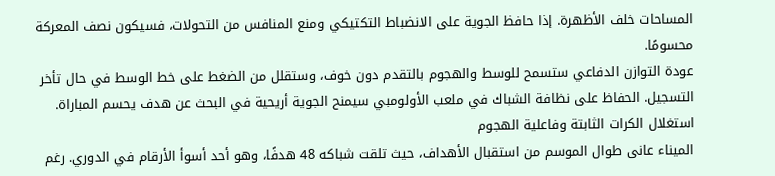المساحات خلف الأظهرة. إذا حافظ الجوية على الانضباط التكتيكي ومنع المنافس من التحولات، فسيكون نصف المعركة محسومًا.
عودة التوازن الدفاعي ستسمح للوسط والهجوم بالتقدم دون خوف، وستقلل من الضغط على خط الوسط في حال تأخر التسجيل. الحفاظ على نظافة الشباك في ملعب الأولومبي سيمنح الجوية أريحية في البحث عن هدف يحسم المباراة.
استغلال الكرات الثابتة وفاعلية الهجوم
الميناء عانى طوال الموسم من استقبال الأهداف، حيث تلقت شباكه 48 هدفًا، وهو أحد أسوأ الأرقام في الدوري. رغم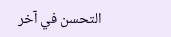التحسن في آخر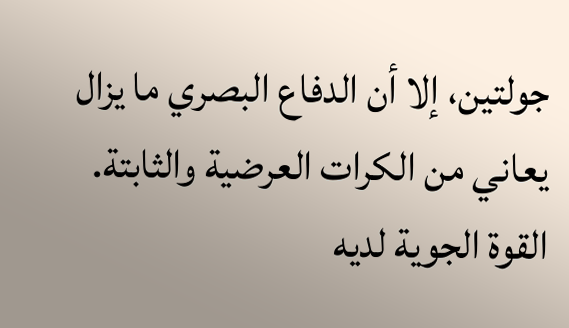جولتين، إلا أن الدفاع البصري ما يزال يعاني من الكرات العرضية والثابتة.
القوة الجوية لديه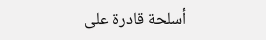أسلحة قادرة على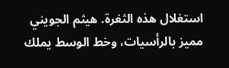استغلال هذه الثغرة. هيثم الجويني مميز بالرأسيات، وخط الوسط يملك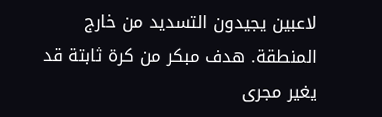لاعبين يجيدون التسديد من خارج المنطقة. هدف مبكر من كرة ثابتة قد يغير مجرى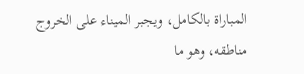المباراة بالكامل، ويجبر الميناء على الخروج مناطقه، وهو ما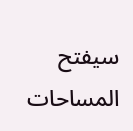سيفتح المساحات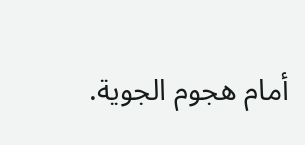أمام هجوم الجوية.